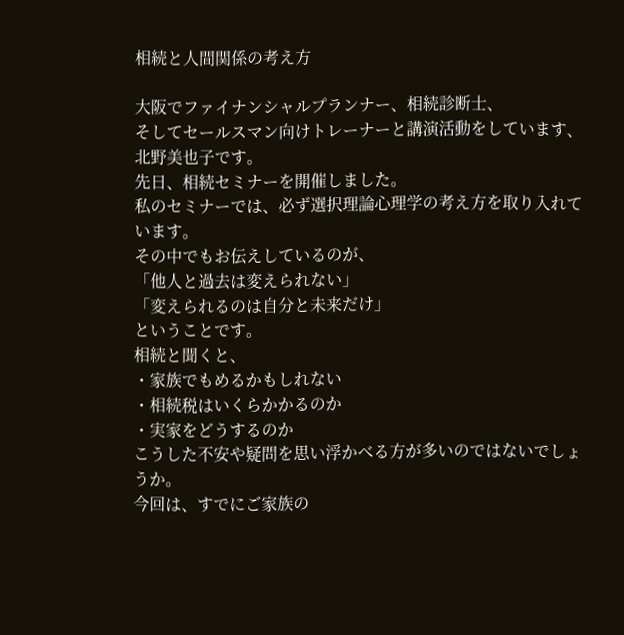相続と人間関係の考え方

大阪でファイナンシャルプランナー、相続診断士、
そしてセールスマン向けトレーナーと講演活動をしています、北野美也子です。
先日、相続セミナーを開催しました。
私のセミナーでは、必ず選択理論心理学の考え方を取り入れています。
その中でもお伝えしているのが、
「他人と過去は変えられない」
「変えられるのは自分と未来だけ」
ということです。
相続と聞くと、
・家族でもめるかもしれない
・相続税はいくらかかるのか
・実家をどうするのか
こうした不安や疑問を思い浮かべる方が多いのではないでしょうか。
今回は、すでにご家族の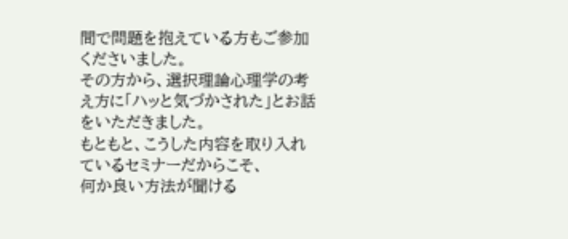間で問題を抱えている方もご参加くださいました。
その方から、選択理論心理学の考え方に「ハッと気づかされた」とお話をいただきました。
もともと、こうした内容を取り入れているセミナーだからこそ、
何か良い方法が聞ける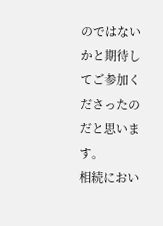のではないかと期待してご参加くださったのだと思います。
相続におい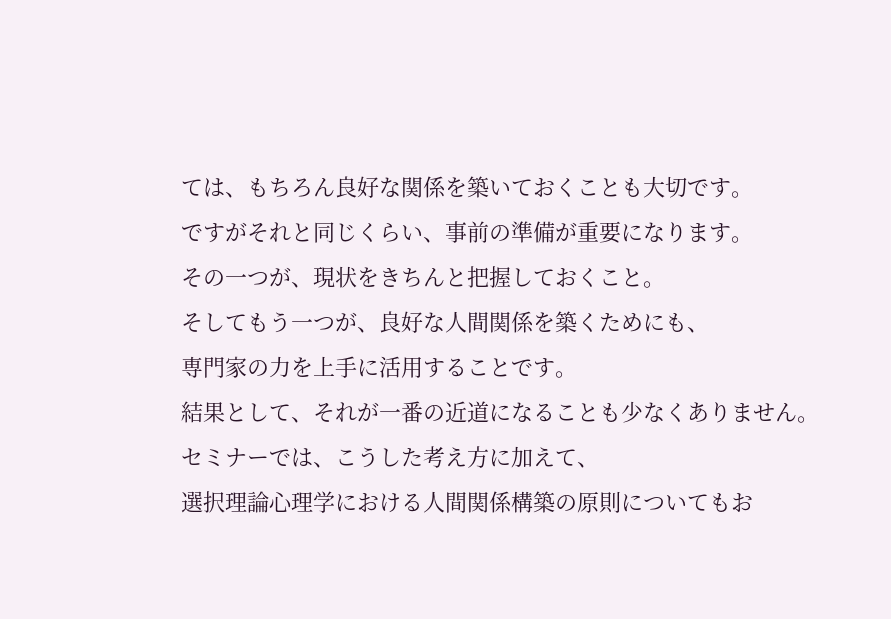ては、もちろん良好な関係を築いておくことも大切です。
ですがそれと同じくらい、事前の準備が重要になります。
その一つが、現状をきちんと把握しておくこと。
そしてもう一つが、良好な人間関係を築くためにも、
専門家の力を上手に活用することです。
結果として、それが一番の近道になることも少なくありません。
セミナーでは、こうした考え方に加えて、
選択理論心理学における人間関係構築の原則についてもお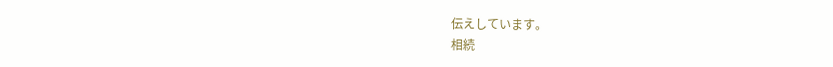伝えしています。
相続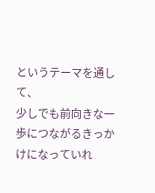というテーマを通して、
少しでも前向きな一歩につながるきっかけになっていれ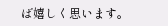ば嬉しく思います。